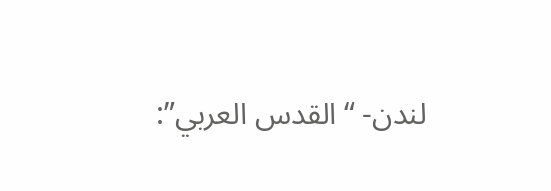لندن- “القدس العربي”: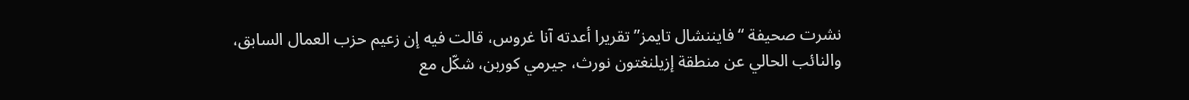نشرت صحيفة “فايننشال تايمز” تقريرا أعدته آنا غروس، قالت فيه إن زعيم حزب العمال السابق، والنائب الحالي عن منطقة إزيلنغتون نورث، جيرمي كوربن، شكّل مع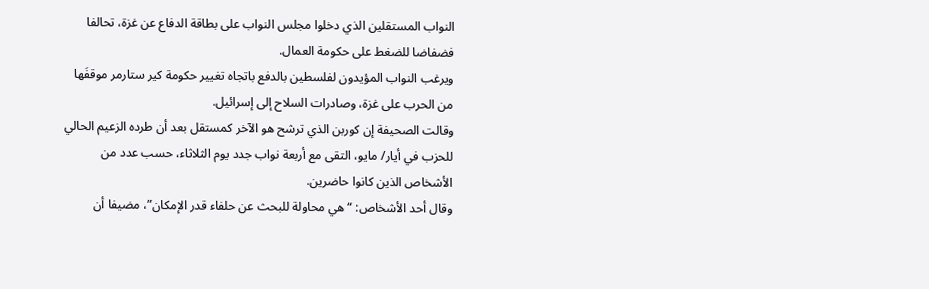النواب المستقلين الذي دخلوا مجلس النواب على بطاقة الدفاع عن غزة، تحالفا فضفاضا للضغط على حكومة العمال.
ويرغب النواب المؤيدون لفلسطين بالدفع باتجاه تغيير حكومة كير ستارمر موقفَها من الحرب على غزة، وصادرات السلاح إلى إسرائيل.
وقالت الصحيفة إن كوربن الذي ترشح هو الآخر كمستقل بعد أن طرده الزعيم الحالي للحزب في أيار/ مايو، التقى مع أربعة نواب جدد يوم الثلاثاء، حسب عدد من الأشخاص الذين كانوا حاضرين.
وقال أحد الأشخاص: “هي محاولة للبحث عن حلفاء قدر الإمكان”، مضيفا أن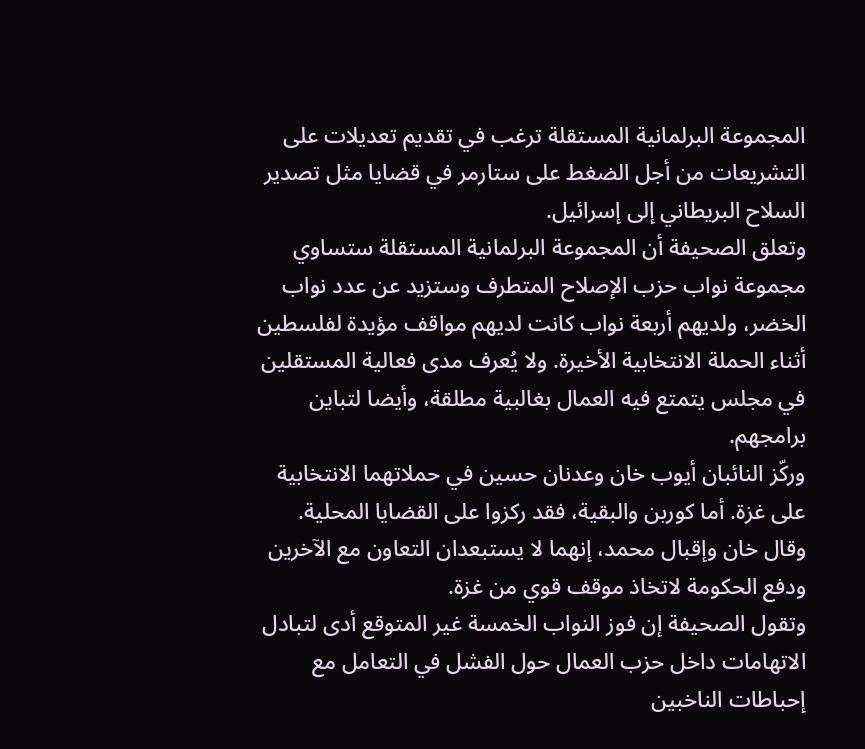المجموعة البرلمانية المستقلة ترغب في تقديم تعديلات على التشريعات من أجل الضغط على ستارمر في قضايا مثل تصدير السلاح البريطاني إلى إسرائيل.
وتعلق الصحيفة أن المجموعة البرلمانية المستقلة ستساوي مجموعة نواب حزب الإصلاح المتطرف وستزيد عن عدد نواب الخضر، ولديهم أربعة نواب كانت لديهم مواقف مؤيدة لفلسطين أثناء الحملة الانتخابية الأخيرة. ولا يُعرف مدى فعالية المستقلين في مجلس يتمتع فيه العمال بغالبية مطلقة، وأيضا لتباين برامجهم.
وركّز النائبان أيوب خان وعدنان حسين في حملاتهما الانتخابية على غزة. أما كوربن والبقية، فقد ركزوا على القضايا المحلية.
وقال خان وإقبال محمد، إنهما لا يستبعدان التعاون مع الآخرين ودفع الحكومة لاتخاذ موقف قوي من غزة.
وتقول الصحيفة إن فوز النواب الخمسة غير المتوقع أدى لتبادل الاتهامات داخل حزب العمال حول الفشل في التعامل مع إحباطات الناخبين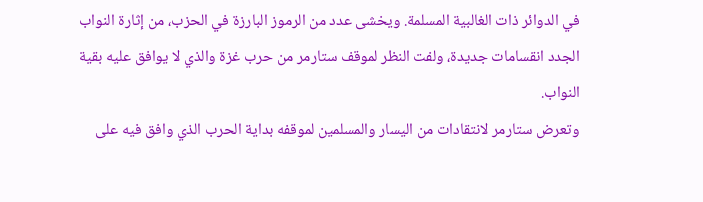في الدوائر ذات الغالبية المسلمة. ويخشى عدد من الرموز البارزة في الحزب، من إثارة النواب الجدد انقسامات جديدة، ولفت النظر لموقف ستارمر من حرب غزة والذي لا يوافق عليه بقية النواب.
وتعرض ستارمر لانتقادات من اليسار والمسلمين لموقفه بداية الحرب الذي وافق فيه على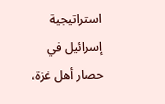استراتيجية إسرائيل في حصار أهل غزة،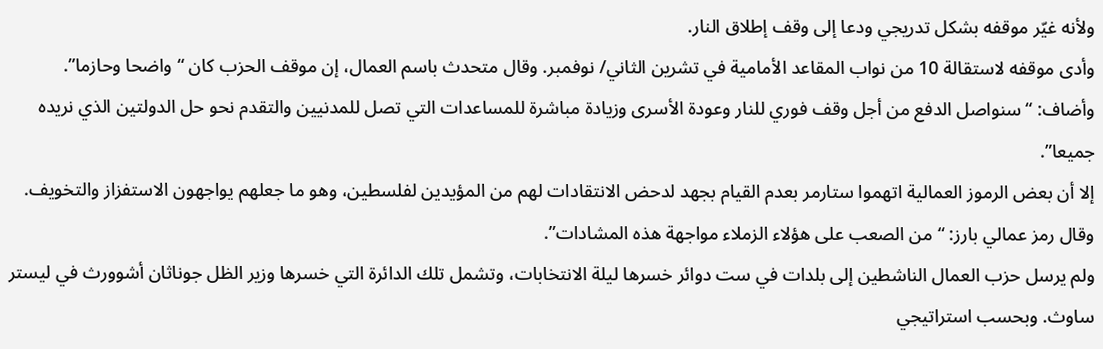ولأنه غيّر موقفه بشكل تدريجي ودعا إلى وقف إطلاق النار.
وأدى موقفه لاستقالة 10 من نواب المقاعد الأمامية في تشرين الثاني/ نوفمبر. وقال متحدث باسم العمال، إن موقف الحزب كان “واضحا وحازما”. وأضاف: “سنواصل الدفع من أجل وقف فوري للنار وعودة الأسرى وزيادة مباشرة للمساعدات التي تصل للمدنيين والتقدم نحو حل الدولتين الذي نريده جميعا”.
إلا أن بعض الرموز العمالية اتهموا ستارمر بعدم القيام بجهد لدحض الانتقادات لهم من المؤيدين لفلسطين، وهو ما جعلهم يواجهون الاستفزاز والتخويف. وقال رمز عمالي بارز: “من الصعب على هؤلاء الزملاء مواجهة هذه المشادات”.
ولم يرسل حزب العمال الناشطين إلى بلدات في ست دوائر خسرها ليلة الانتخابات، وتشمل تلك الدائرة التي خسرها وزير الظل جوناثان أشوورث في ليستر ساوث. وبحسب استراتيجي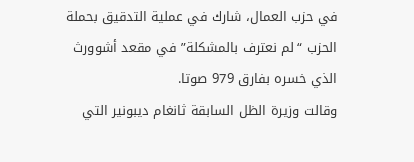في حزب العمال، شارك في عملية التدقيق بحملة الحزب “لم نعترف بالمشكلة” في مقعد أشوورث الذي خسره بفارق 979 صوتا.
وقالت وزيرة الظل السابقة ثانغام ديبونير التي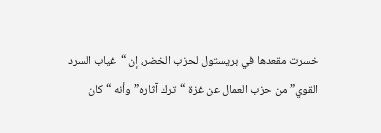خسرت مقعدها في بريستول لحزب الخضر، إن “غياب السرد القوي” من حزب العمال عن غزة “ترك آثاره” وأنه “كان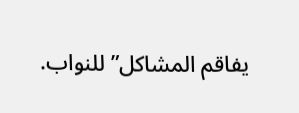يفاقم المشاكل” للنواب.